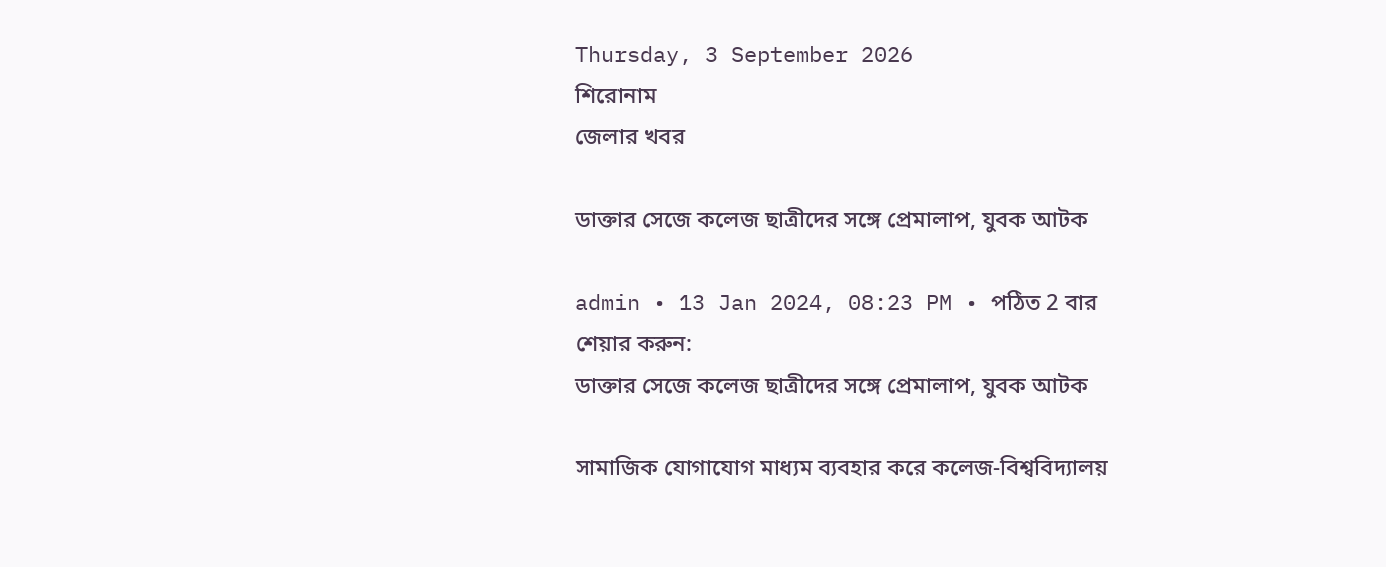Thursday, 3 September 2026
শিরোনাম
জেলার খবর

ডাক্তার সেজে কলেজ ছাত্রীদের সঙ্গে প্রেমালাপ, যুবক আটক

admin • 13 Jan 2024, 08:23 PM • পঠিত 2 বার
শেয়ার করুন:
ডাক্তার সেজে কলেজ ছাত্রীদের সঙ্গে প্রেমালাপ, যুবক আটক

সামাজিক যোগাযোগ মাধ্যম ব্যবহার করে কলেজ-বিশ্ববিদ্যালয়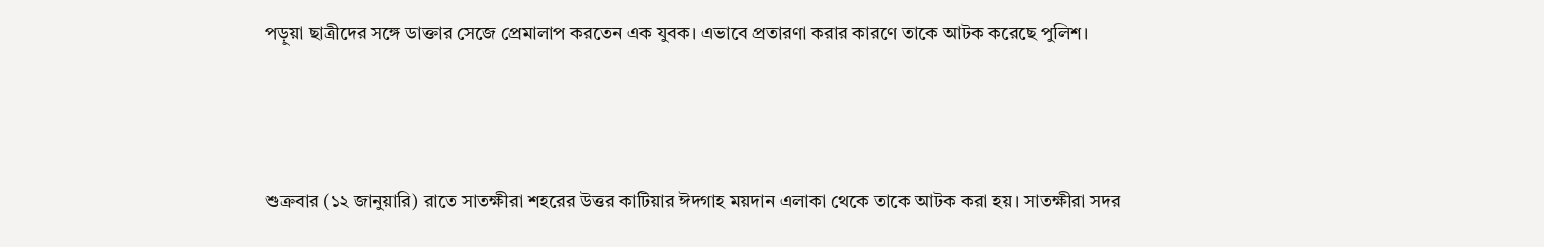পড়ুয়া ছাত্রীদের সঙ্গে ডাক্তার সেজে প্রেমালাপ করতেন এক যুবক। এভাবে প্রতারণা করার কারণে তাকে আটক করেছে পুলিশ।



শুক্রবার (১২ জানুয়ারি) রাতে সাতক্ষীরা শহরের উত্তর কাটিয়ার ঈদগাহ ময়দান এলাকা থেকে তাকে আটক করা হয়। সাতক্ষীরা সদর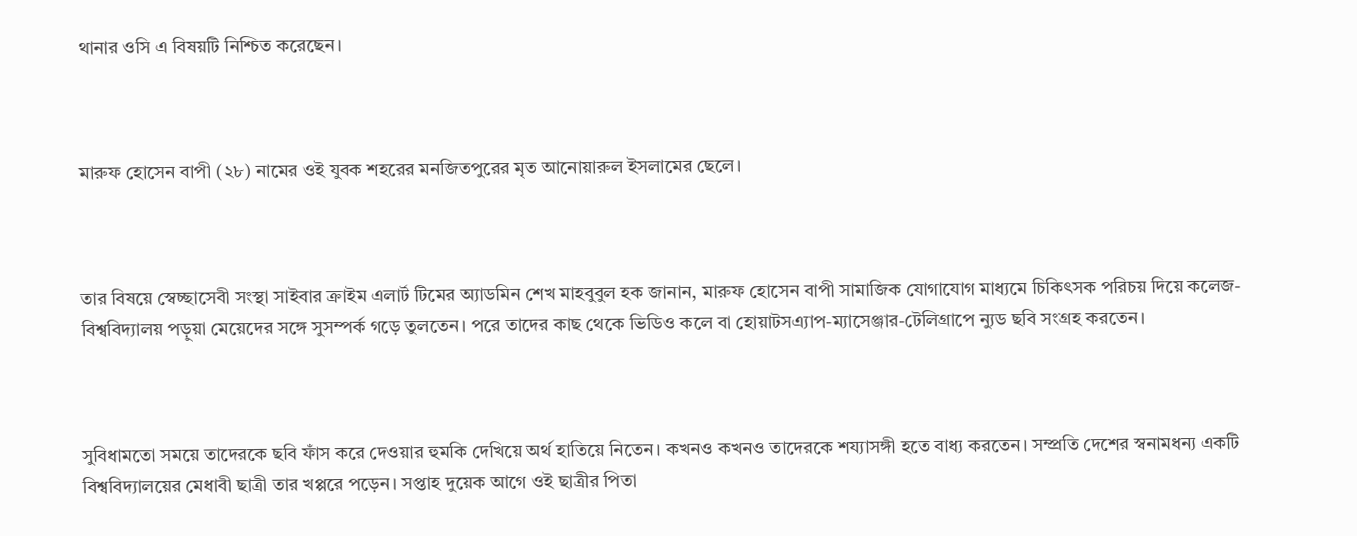থানার ওসি এ বিষয়টি নিশ্চিত করেছেন।



মারুফ হোসেন বাপী (২৮) নামের ওই যুবক শহরের মনজিতপুরের মৃত আনোয়ারুল ইসলামের ছেলে।



তার বিষয়ে স্বেচ্ছাসেবী সংস্থা সাইবার ক্রাইম এলার্ট টিমের অ্যাডমিন শেখ মাহবুবুল হক জানান, মারুফ হোসেন বাপী সামাজিক যোগাযোগ মাধ্যমে চিকিৎসক পরিচয় দিয়ে কলেজ-বিশ্ববিদ্যালয় পড়ুয়া মেয়েদের সঙ্গে সুসম্পর্ক গড়ে তুলতেন। পরে তাদের কাছ থেকে ভিডিও কলে বা হোয়াটসএ্যাপ-ম্যাসেঞ্জার-টেলিগ্রাপে ন্যুড ছবি সংগ্রহ করতেন।



সুবিধামতো সময়ে তাদেরকে ছবি ফাঁস করে দেওয়ার হুমকি দেখিয়ে অর্থ হাতিয়ে নিতেন। কখনও কখনও তাদেরকে শয্যাসঙ্গী হতে বাধ্য করতেন। সম্প্রতি দেশের স্বনামধন্য একটি বিশ্ববিদ্যালয়ের মেধাবী ছাত্রী তার খপ্পরে পড়েন। সপ্তাহ দুয়েক আগে ওই ছাত্রীর পিতা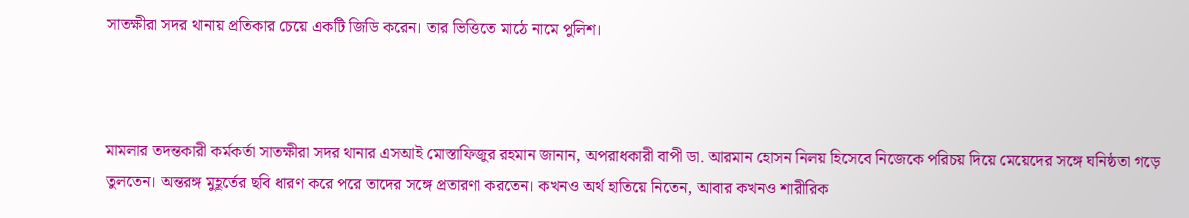সাতক্ষীরা সদর থানায় প্রতিকার চেয়ে একটি জিডি করেন। তার ভিত্তিতে মাঠে নামে পুলিশ।



মামলার তদন্তকারী কর্মকর্তা সাতক্ষীরা সদর থানার এসআই মোস্তাফিজুর রহমান জানান, অপরাধকারী বাপী ডা. আরমান হোসন নিলয় হিসেবে নিজেকে পরিচয় দিয়ে মেয়েদের সঙ্গে ঘনিষ্ঠতা গড়ে তুলতেন। অন্তরঙ্গ মুহূর্তের ছবি ধারণ করে পরে তাদের সঙ্গে প্রতারণা করতেন। কখনও অর্থ হাতিয়ে নিতেন, আবার কখনও শারীরিক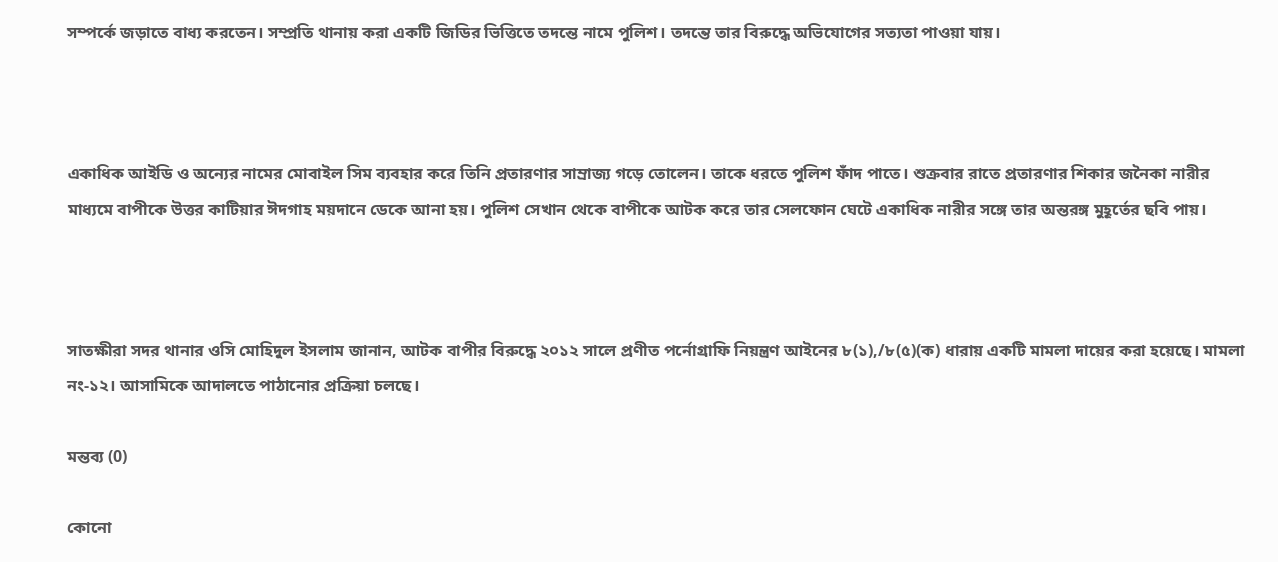সম্পর্কে জড়াতে বাধ্য করতেন। সম্প্রতি থানায় করা একটি জিডির ভিত্তিতে তদন্তে নামে পুলিশ। তদন্তে তার বিরুদ্ধে অভিযোগের সত্যতা পাওয়া যায়।



একাধিক আইডি ও অন্যের নামের মোবাইল সিম ব্যবহার করে তিনি প্রতারণার সাম্রাজ্য গড়ে তোলেন। তাকে ধরতে পুলিশ ফাঁদ পাতে। শুক্রবার রাতে প্রতারণার শিকার জনৈকা নারীর মাধ্যমে বাপীকে উত্তর কাটিয়ার ঈদগাহ ময়দানে ডেকে আনা হয়। পুলিশ সেখান থেকে বাপীকে আটক করে তার সেলফোন ঘেটে একাধিক নারীর সঙ্গে তার অন্তরঙ্গ মুহূর্তের ছবি পায়।



সাতক্ষীরা সদর থানার ওসি মোহিদুল ইসলাম জানান, আটক বাপীর বিরুদ্ধে ২০১২ সালে প্রণীত পর্নোগ্রাফি নিয়ন্ত্রণ আইনের ৮(১),/৮(৫)(ক) ধারায় একটি মামলা দায়ের করা হয়েছে। মামলা নং-১২। আসামিকে আদালতে পাঠানোর প্রক্রিয়া চলছে।

মন্তব্য (0)

কোনো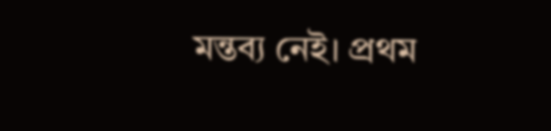মন্তব্য নেই। প্রথম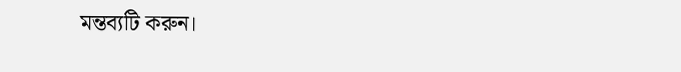মন্তব্যটি করুন।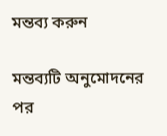মন্তব্য করুন

মন্তব্যটি অনুমোদনের পর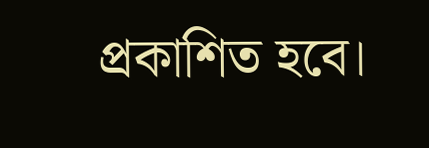প্রকাশিত হবে।